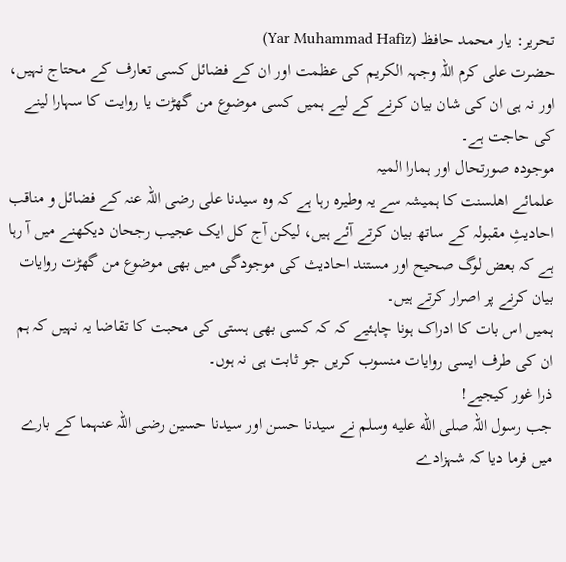تحریر: یار محمد حافظ (Yar Muhammad Hafiz)
حضرت علی کرم اللہ وجہہ الکریم کی عظمت اور ان کے فضائل کسی تعارف کے محتاج نہیں، اور نہ ہی ان کی شان بیان کرنے کے لیے ہمیں کسی موضوع من گھڑت یا روایت کا سہارا لینے کی حاجت ہے۔
موجودہ صورتحال اور ہمارا المیہ
علمائے اھلسنت کا ہمیشہ سے یہ وطیرہ رہا ہے کہ وہ سیدنا علی رضی اللہ عنہ کے فضائل و مناقب احادیثِ مقبولہ کے ساتھ بیان کرتے آئے ہیں، لیکن آج کل ایک عجیب رجحان دیکھنے میں آ رہا ہے کہ بعض لوگ صحیح اور مستند احادیث کی موجودگی میں بھی موضوع من گھڑت روایات بیان کرنے پر اصرار کرتے ہیں۔
ہمیں اس بات کا ادراک ہونا چاہئیے کہ کہ کسی بھی ہستی کی محبت کا تقاضا یہ نہیں کہ ہم ان کی طرف ایسی روایات منسوب کریں جو ثابت ہی نہ ہوں۔
ذرا غور کیجیے!
جب رسول اللہ صلى الله عليه وسلم نے سیدنا حسن اور سیدنا حسین رضی اللہ عنہما کے بارے میں فرما دیا کہ شہزادے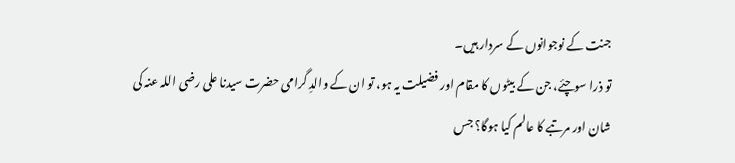جنت کے نوجوانوں کے سردار ہیں۔
تو ذرا سوچئے، جن کے بیٹوں کا مقام اور فضیلت یہ ہو، تو ان کے والدِ گرامی حضرت سیدنا علی رضی اللہ عنہ کی شان اور مرتبے کا عالم کیا ہوگا؟ جس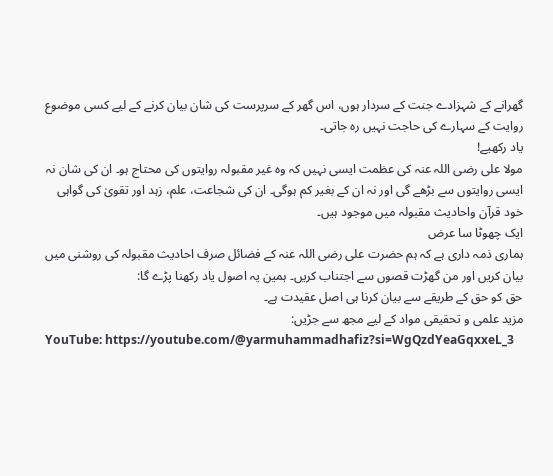گھرانے کے شہزادے جنت کے سردار ہوں، اس گھر کے سرپرست کی شان بیان کرنے کے لیے کسی موضوع روایت کے سہارے کی حاجت نہیں رہ جاتی۔
یاد رکھیے!
مولا علی رضی اللہ عنہ کی عظمت ایسی نہیں کہ وہ غیر مقبولہ روایتوں کی محتاج ہو۔ ان کی شان نہ ایسی روایتوں سے بڑھے گی اور نہ ان کے بغیر کم ہوگی۔ ان کی شجاعت، علم، زہد اور تقویٰ کی گواہی خود قرآن واحادیث مقبولہ میں موجود ہیں۔
ایک چھوٹا سا عرض
ہماری ذمہ داری ہے کہ ہم حضرت علی رضی اللہ عنہ کے فضائل صرف احادیث مقبولہ کی روشنی میں بیان کریں اور من گھڑت قصوں سے اجتناب کریں۔ ہمین یہ اصول یاد رکھنا پڑے گا:
حق کو حق کے طریقے سے بیان کرنا ہی اصل عقیدت ہے۔
مزید علمی و تحقیقی مواد کے لیے مجھ سے جڑیں:
YouTube: https://youtube.com/@yarmuhammadhafiz?si=WgQzdYeaGqxxeL_3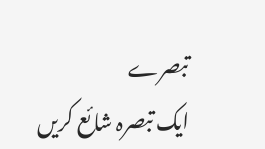تبصرے
ایک تبصرہ شائع کریں